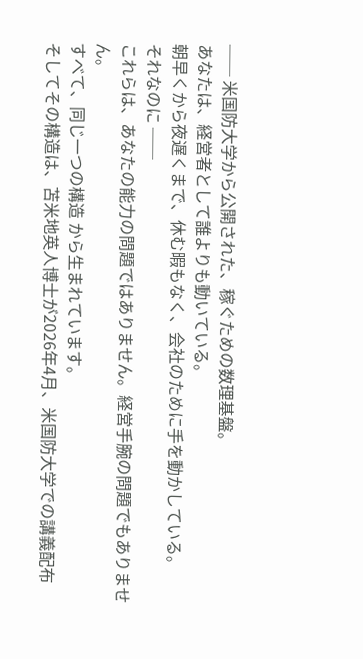── 米国防大学から公開された、稼ぐための数理基盤。
あなたは、経営者として誰よりも動いている。
朝早くから夜遅くまで、休む暇もなく、会社のために手を動かしている。
それなのに ──
これらは、あなたの能力の問題ではありません。経営手腕の問題でもありません。
すべて、同じ一つの構造 から生まれています。
そしてその構造は、苫米地英人博士が2026年4月、米国防大学での講義配布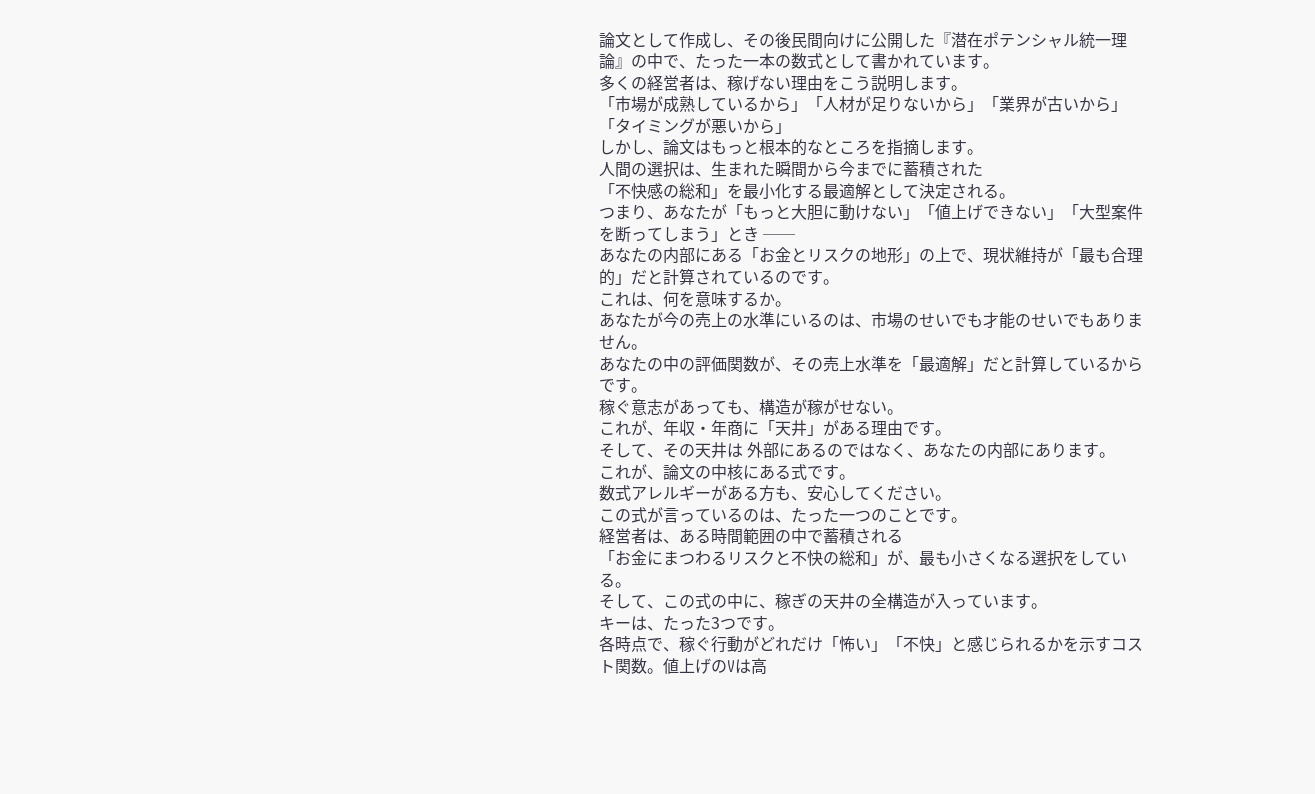論文として作成し、その後民間向けに公開した『潜在ポテンシャル統一理論』の中で、たった一本の数式として書かれています。
多くの経営者は、稼げない理由をこう説明します。
「市場が成熟しているから」「人材が足りないから」「業界が古いから」「タイミングが悪いから」
しかし、論文はもっと根本的なところを指摘します。
人間の選択は、生まれた瞬間から今までに蓄積された
「不快感の総和」を最小化する最適解として決定される。
つまり、あなたが「もっと大胆に動けない」「値上げできない」「大型案件を断ってしまう」とき ──
あなたの内部にある「お金とリスクの地形」の上で、現状維持が「最も合理的」だと計算されているのです。
これは、何を意味するか。
あなたが今の売上の水準にいるのは、市場のせいでも才能のせいでもありません。
あなたの中の評価関数が、その売上水準を「最適解」だと計算しているからです。
稼ぐ意志があっても、構造が稼がせない。
これが、年収・年商に「天井」がある理由です。
そして、その天井は 外部にあるのではなく、あなたの内部にあります。
これが、論文の中核にある式です。
数式アレルギーがある方も、安心してください。
この式が言っているのは、たった一つのことです。
経営者は、ある時間範囲の中で蓄積される
「お金にまつわるリスクと不快の総和」が、最も小さくなる選択をしている。
そして、この式の中に、稼ぎの天井の全構造が入っています。
キーは、たった3つです。
各時点で、稼ぐ行動がどれだけ「怖い」「不快」と感じられるかを示すコスト関数。値上げのVは高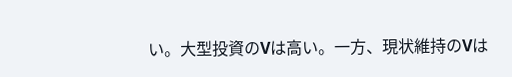い。大型投資のVは高い。一方、現状維持のVは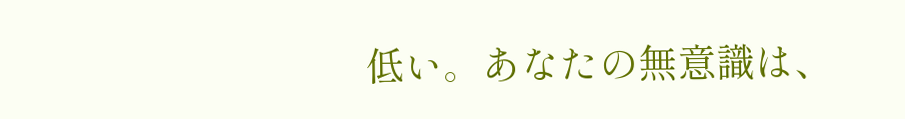低い。あなたの無意識は、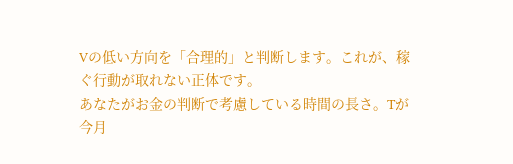Vの低い方向を「合理的」と判断します。これが、稼ぐ行動が取れない正体です。
あなたがお金の判断で考慮している時間の長さ。Tが今月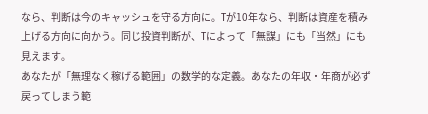なら、判断は今のキャッシュを守る方向に。Tが10年なら、判断は資産を積み上げる方向に向かう。同じ投資判断が、Tによって「無謀」にも「当然」にも見えます。
あなたが「無理なく稼げる範囲」の数学的な定義。あなたの年収・年商が必ず戻ってしまう範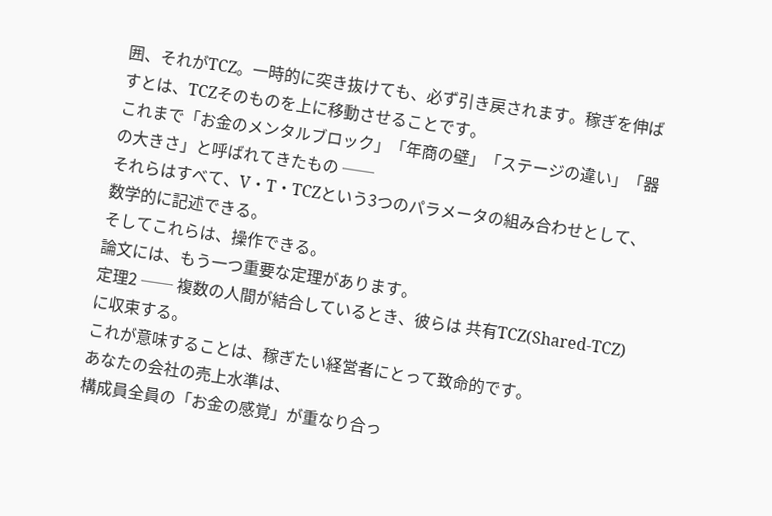囲、それがTCZ。一時的に突き抜けても、必ず引き戻されます。稼ぎを伸ばすとは、TCZそのものを上に移動させることです。
これまで「お金のメンタルブロック」「年商の壁」「ステージの違い」「器の大きさ」と呼ばれてきたもの ──
それらはすべて、V・T・TCZという3つのパラメータの組み合わせとして、数学的に記述できる。
そしてこれらは、操作できる。
論文には、もう一つ重要な定理があります。
定理2 ── 複数の人間が結合しているとき、彼らは 共有TCZ(Shared-TCZ) に収束する。
これが意味することは、稼ぎたい経営者にとって致命的です。
あなたの会社の売上水準は、
構成員全員の「お金の感覚」が重なり合っ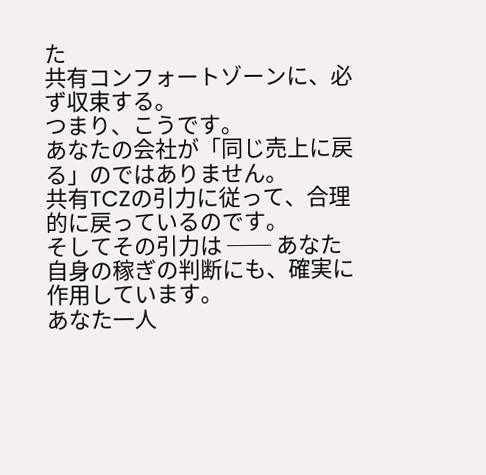た
共有コンフォートゾーンに、必ず収束する。
つまり、こうです。
あなたの会社が「同じ売上に戻る」のではありません。
共有TCZの引力に従って、合理的に戻っているのです。
そしてその引力は ── あなた自身の稼ぎの判断にも、確実に作用しています。
あなた一人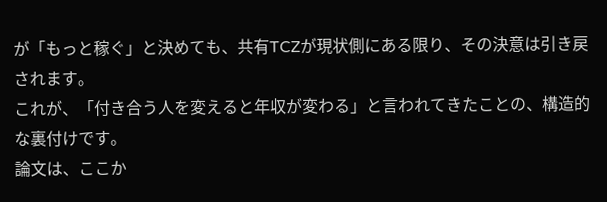が「もっと稼ぐ」と決めても、共有TCZが現状側にある限り、その決意は引き戻されます。
これが、「付き合う人を変えると年収が変わる」と言われてきたことの、構造的な裏付けです。
論文は、ここか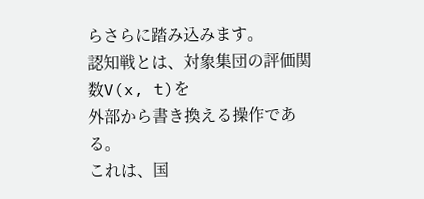らさらに踏み込みます。
認知戦とは、対象集団の評価関数V(x, t)を
外部から書き換える操作である。
これは、国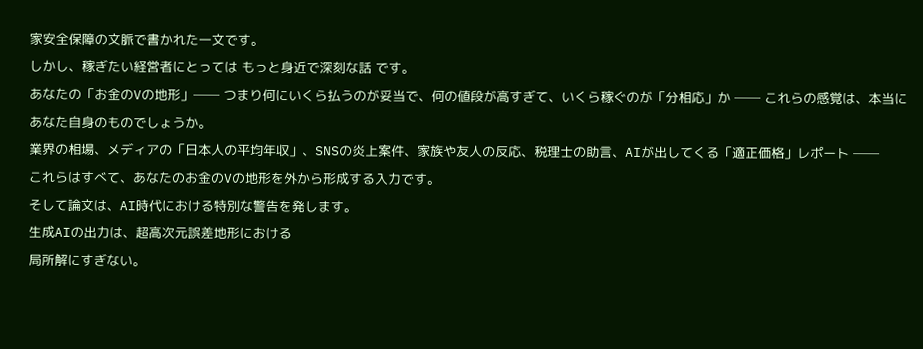家安全保障の文脈で書かれた一文です。
しかし、稼ぎたい経営者にとっては もっと身近で深刻な話 です。
あなたの「お金のVの地形」── つまり何にいくら払うのが妥当で、何の値段が高すぎて、いくら稼ぐのが「分相応」か ── これらの感覚は、本当にあなた自身のものでしょうか。
業界の相場、メディアの「日本人の平均年収」、SNSの炎上案件、家族や友人の反応、税理士の助言、AIが出してくる「適正価格」レポート ──
これらはすべて、あなたのお金のVの地形を外から形成する入力です。
そして論文は、AI時代における特別な警告を発します。
生成AIの出力は、超高次元誤差地形における
局所解にすぎない。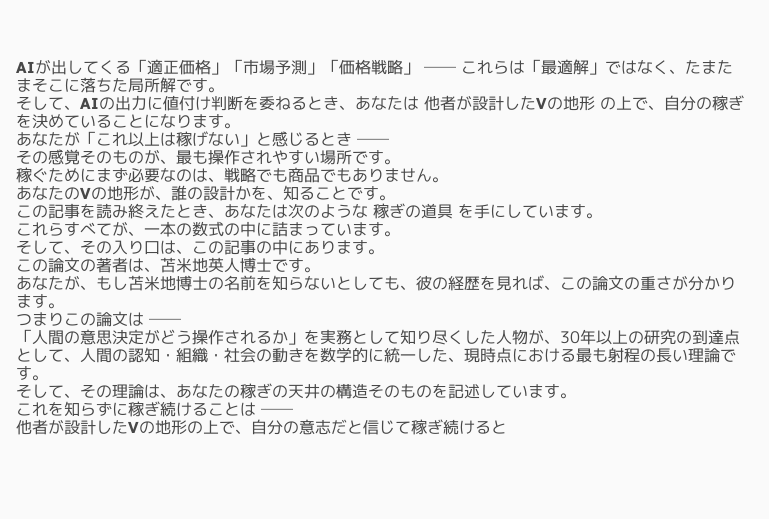AIが出してくる「適正価格」「市場予測」「価格戦略」 ── これらは「最適解」ではなく、たまたまそこに落ちた局所解です。
そして、AIの出力に値付け判断を委ねるとき、あなたは 他者が設計したVの地形 の上で、自分の稼ぎを決めていることになります。
あなたが「これ以上は稼げない」と感じるとき ──
その感覚そのものが、最も操作されやすい場所です。
稼ぐためにまず必要なのは、戦略でも商品でもありません。
あなたのVの地形が、誰の設計かを、知ることです。
この記事を読み終えたとき、あなたは次のような 稼ぎの道具 を手にしています。
これらすべてが、一本の数式の中に詰まっています。
そして、その入り口は、この記事の中にあります。
この論文の著者は、苫米地英人博士です。
あなたが、もし苫米地博士の名前を知らないとしても、彼の経歴を見れば、この論文の重さが分かります。
つまりこの論文は ──
「人間の意思決定がどう操作されるか」を実務として知り尽くした人物が、30年以上の研究の到達点として、人間の認知・組織・社会の動きを数学的に統一した、現時点における最も射程の長い理論です。
そして、その理論は、あなたの稼ぎの天井の構造そのものを記述しています。
これを知らずに稼ぎ続けることは ──
他者が設計したVの地形の上で、自分の意志だと信じて稼ぎ続けると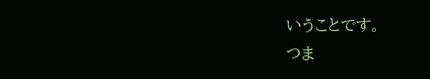いうことです。
つま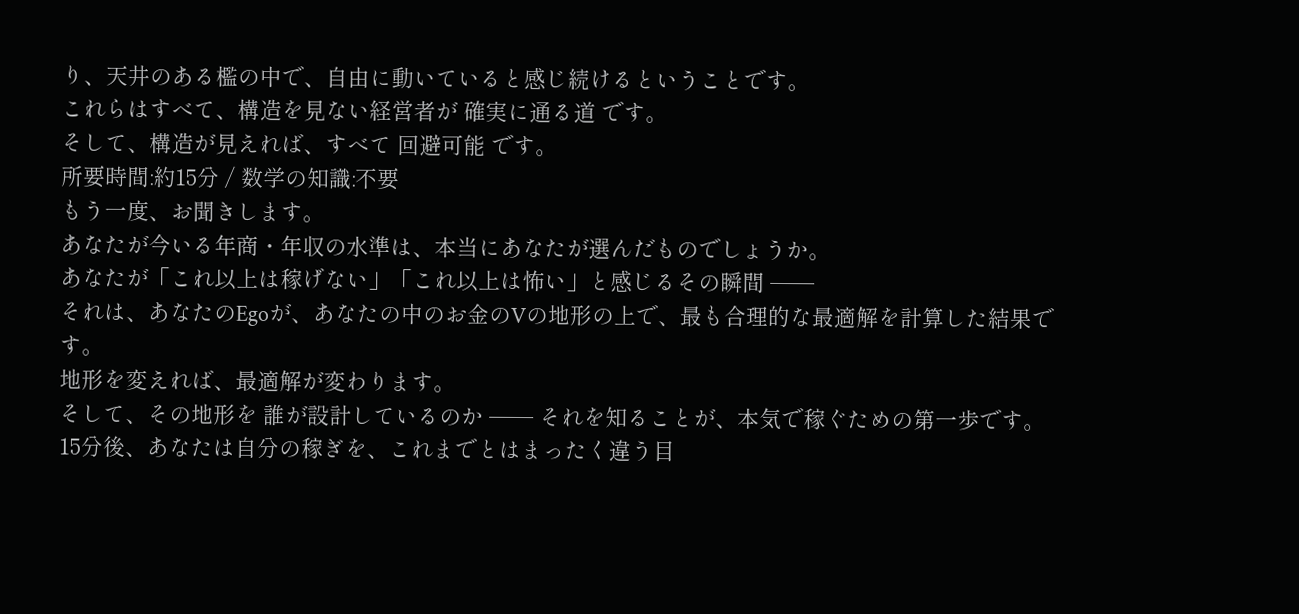り、天井のある檻の中で、自由に動いていると感じ続けるということです。
これらはすべて、構造を見ない経営者が 確実に通る道 です。
そして、構造が見えれば、すべて 回避可能 です。
所要時間:約15分 / 数学の知識:不要
もう一度、お聞きします。
あなたが今いる年商・年収の水準は、本当にあなたが選んだものでしょうか。
あなたが「これ以上は稼げない」「これ以上は怖い」と感じるその瞬間 ──
それは、あなたのEgoが、あなたの中のお金のVの地形の上で、最も合理的な最適解を計算した結果です。
地形を変えれば、最適解が変わります。
そして、その地形を 誰が設計しているのか ── それを知ることが、本気で稼ぐための第一歩です。
15分後、あなたは自分の稼ぎを、これまでとはまったく違う目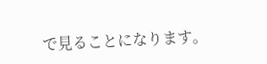で見ることになります。